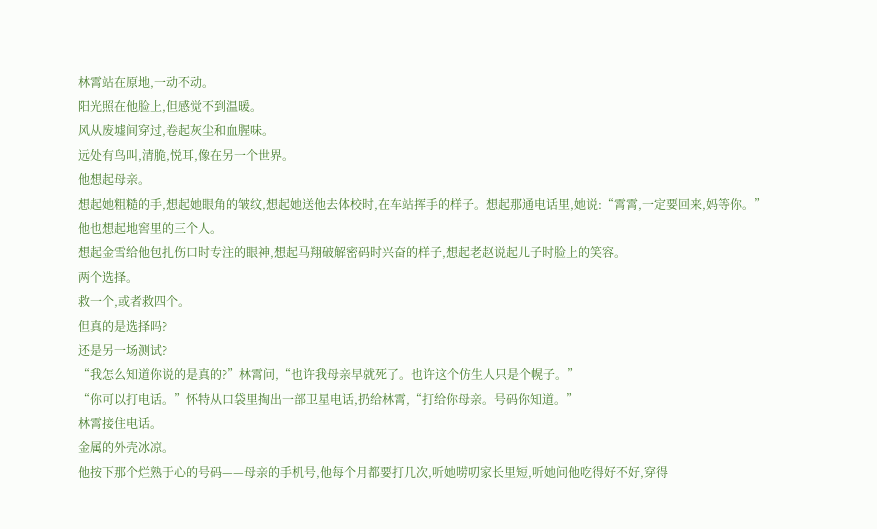林霄站在原地,一动不动。
阳光照在他脸上,但感觉不到温暖。
风从废墟间穿过,卷起灰尘和血腥味。
远处有鸟叫,清脆,悦耳,像在另一个世界。
他想起母亲。
想起她粗糙的手,想起她眼角的皱纹,想起她送他去体校时,在车站挥手的样子。想起那通电话里,她说:“霄霄,一定要回来,妈等你。”
他也想起地窖里的三个人。
想起金雪给他包扎伤口时专注的眼神,想起马翔破解密码时兴奋的样子,想起老赵说起儿子时脸上的笑容。
两个选择。
救一个,或者救四个。
但真的是选择吗?
还是另一场测试?
“我怎么知道你说的是真的?”林霄问,“也许我母亲早就死了。也许这个仿生人只是个幌子。”
“你可以打电话。”怀特从口袋里掏出一部卫星电话,扔给林霄,“打给你母亲。号码你知道。”
林霄接住电话。
金属的外壳冰凉。
他按下那个烂熟于心的号码——母亲的手机号,他每个月都要打几次,听她唠叨家长里短,听她问他吃得好不好,穿得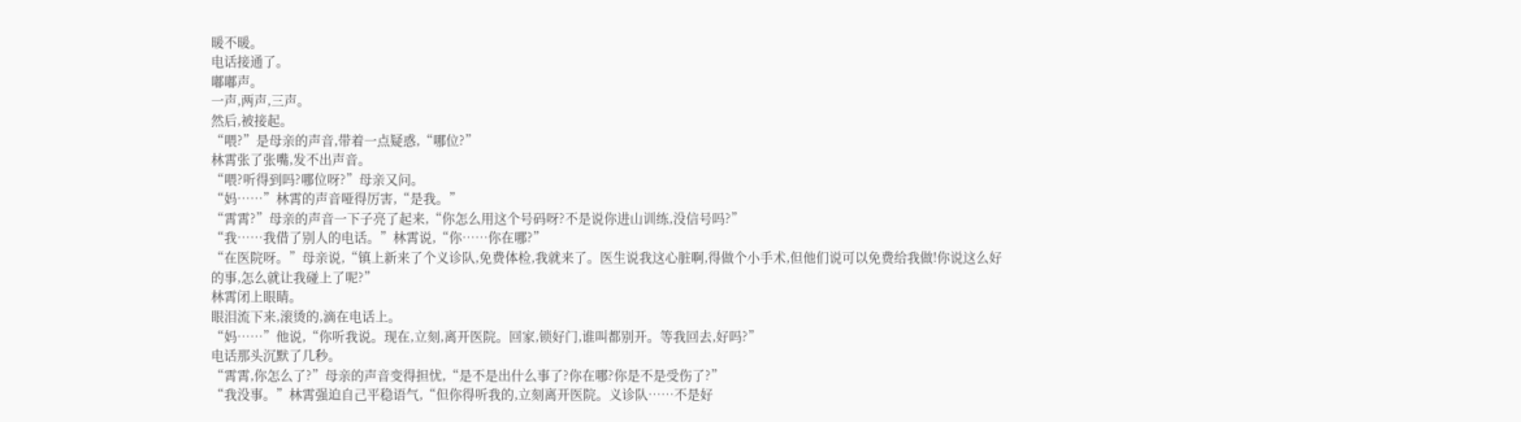暖不暖。
电话接通了。
嘟嘟声。
一声,两声,三声。
然后,被接起。
“喂?”是母亲的声音,带着一点疑惑,“哪位?”
林霄张了张嘴,发不出声音。
“喂?听得到吗?哪位呀?”母亲又问。
“妈……”林霄的声音哑得厉害,“是我。”
“霄霄?”母亲的声音一下子亮了起来,“你怎么用这个号码呀?不是说你进山训练,没信号吗?”
“我……我借了别人的电话。”林霄说,“你……你在哪?”
“在医院呀。”母亲说,“镇上新来了个义诊队,免费体检,我就来了。医生说我这心脏啊,得做个小手术,但他们说可以免费给我做!你说这么好的事,怎么就让我碰上了呢?”
林霄闭上眼睛。
眼泪流下来,滚烫的,滴在电话上。
“妈……”他说,“你听我说。现在,立刻,离开医院。回家,锁好门,谁叫都别开。等我回去,好吗?”
电话那头沉默了几秒。
“霄霄,你怎么了?”母亲的声音变得担忧,“是不是出什么事了?你在哪?你是不是受伤了?”
“我没事。”林霄强迫自己平稳语气,“但你得听我的,立刻离开医院。义诊队……不是好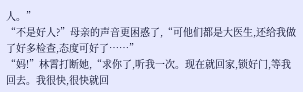人。”
“不是好人?”母亲的声音更困惑了,“可他们都是大医生,还给我做了好多检查,态度可好了……”
“妈!”林霄打断她,“求你了,听我一次。现在就回家,锁好门,等我回去。我很快,很快就回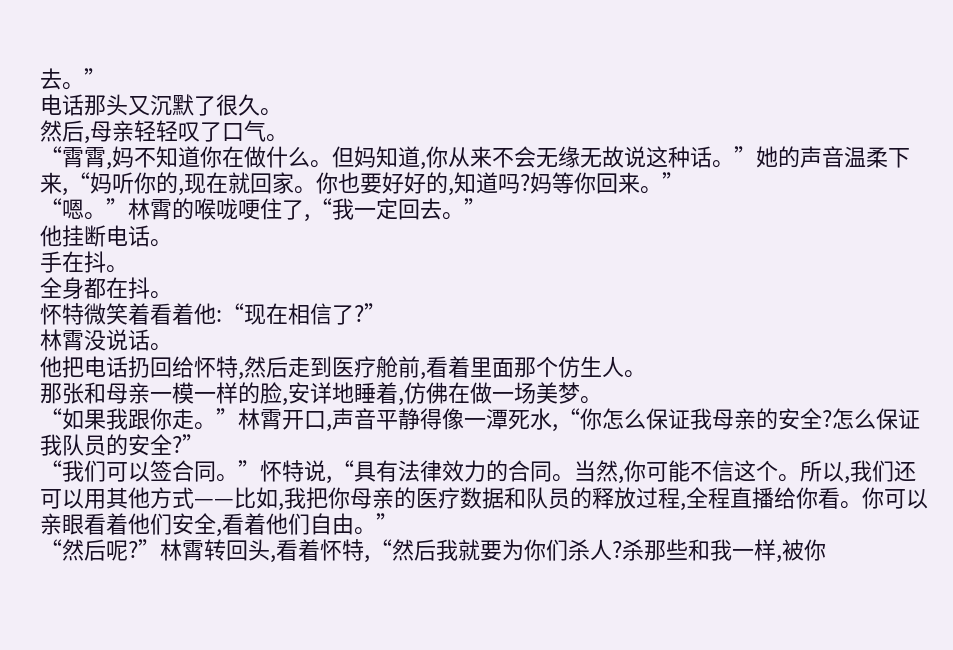去。”
电话那头又沉默了很久。
然后,母亲轻轻叹了口气。
“霄霄,妈不知道你在做什么。但妈知道,你从来不会无缘无故说这种话。”她的声音温柔下来,“妈听你的,现在就回家。你也要好好的,知道吗?妈等你回来。”
“嗯。”林霄的喉咙哽住了,“我一定回去。”
他挂断电话。
手在抖。
全身都在抖。
怀特微笑着看着他:“现在相信了?”
林霄没说话。
他把电话扔回给怀特,然后走到医疗舱前,看着里面那个仿生人。
那张和母亲一模一样的脸,安详地睡着,仿佛在做一场美梦。
“如果我跟你走。”林霄开口,声音平静得像一潭死水,“你怎么保证我母亲的安全?怎么保证我队员的安全?”
“我们可以签合同。”怀特说,“具有法律效力的合同。当然,你可能不信这个。所以,我们还可以用其他方式——比如,我把你母亲的医疗数据和队员的释放过程,全程直播给你看。你可以亲眼看着他们安全,看着他们自由。”
“然后呢?”林霄转回头,看着怀特,“然后我就要为你们杀人?杀那些和我一样,被你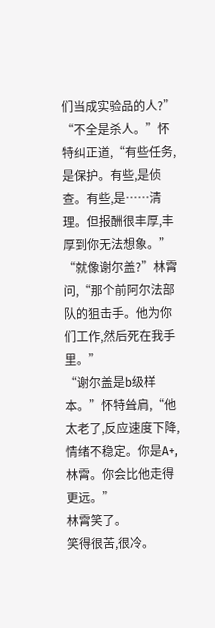们当成实验品的人?”
“不全是杀人。”怀特纠正道,“有些任务,是保护。有些,是侦查。有些,是……清理。但报酬很丰厚,丰厚到你无法想象。”
“就像谢尔盖?”林霄问,“那个前阿尔法部队的狙击手。他为你们工作,然后死在我手里。”
“谢尔盖是b级样本。”怀特耸肩,“他太老了,反应速度下降,情绪不稳定。你是A+,林霄。你会比他走得更远。”
林霄笑了。
笑得很苦,很冷。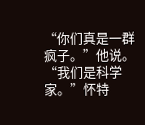“你们真是一群疯子。”他说。
“我们是科学家。”怀特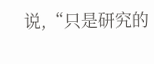说,“只是研究的